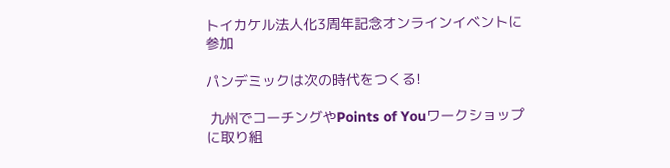トイカケル法人化3周年記念オンラインイベントに参加

パンデミックは次の時代をつくる!

 九州でコーチングやPoints of Youワークショップに取り組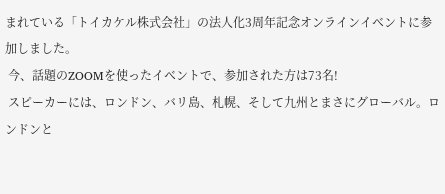まれている「トイカケル株式会社」の法人化3周年記念オンラインイベントに参加しました。
 今、話題のZOOMを使ったイベントで、参加された方は73名!
 スピーカーには、ロンドン、バリ島、札幌、そして九州とまさにグローバル。ロンドンと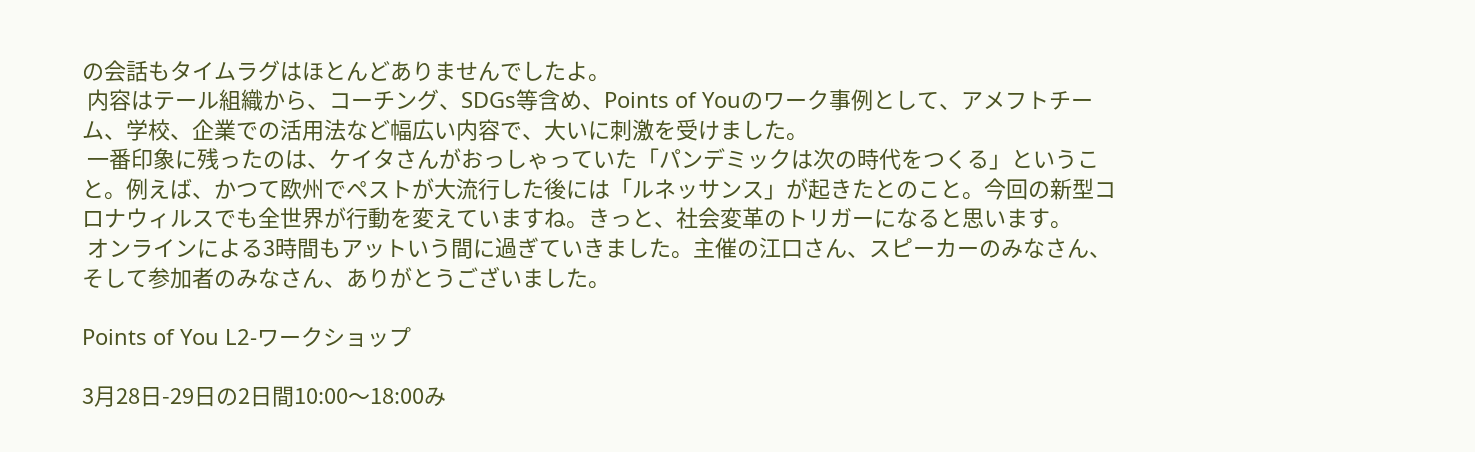の会話もタイムラグはほとんどありませんでしたよ。
 内容はテール組織から、コーチング、SDGs等含め、Points of Youのワーク事例として、アメフトチーム、学校、企業での活用法など幅広い内容で、大いに刺激を受けました。
 一番印象に残ったのは、ケイタさんがおっしゃっていた「パンデミックは次の時代をつくる」ということ。例えば、かつて欧州でペストが大流行した後には「ルネッサンス」が起きたとのこと。今回の新型コロナウィルスでも全世界が行動を変えていますね。きっと、社会変革のトリガーになると思います。
 オンラインによる3時間もアットいう間に過ぎていきました。主催の江口さん、スピーカーのみなさん、そして参加者のみなさん、ありがとうございました。

Points of You L2-ワークショップ

3月28日-29日の2日間10:00〜18:00み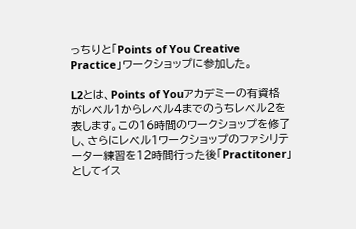っちりと「Points of You Creative Practice」ワークショップに参加した。

L2とは、Points of Youアカデミーの有資格がレベル1からレベル4までのうちレベル2を表します。この16時間のワークショップを修了し、さらにレベル1ワークショップのファシリテーター練習を12時間行った後「Practitoner」としてイス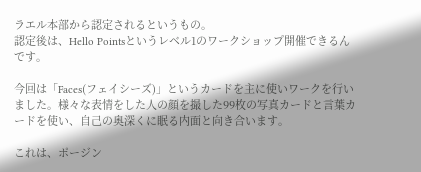ラエル本部から認定されるというもの。
認定後は、Hello Pointsというレベル1のワークショップ開催できるんです。

今回は「Faces(フェイシーズ)」というカードを主に使いワークを行いました。様々な表情をした人の顔を撮した99枚の写真カードと言葉カードを使い、自己の奥深くに眠る内面と向き合います。

これは、ポージン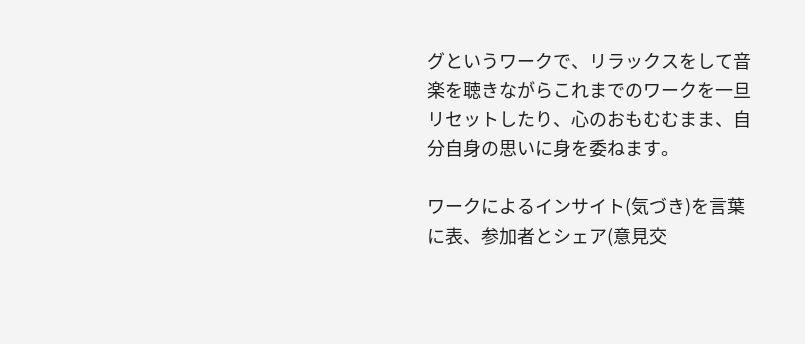グというワークで、リラックスをして音楽を聴きながらこれまでのワークを一旦リセットしたり、心のおもむむまま、自分自身の思いに身を委ねます。

ワークによるインサイト(気づき)を言葉に表、参加者とシェア(意見交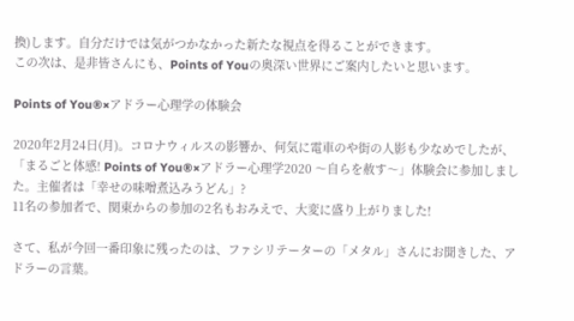換)します。自分だけでは気がつかなかった新たな視点を得ることができます。
この次は、是非皆さんにも、Points of Youの奥深い世界にご案内したいと思います。

Points of You®×アドラー心理学の体験会

2020年2月24日(月)。コロナウィルスの影響か、何気に電車のや街の人影も少なめでしたが、「まるごと体感! Points of You®×アドラー心理学2020 〜自らを赦す〜」体験会に参加しました。主催者は「幸せの味噌煮込みうどん」?
11名の参加者で、関東からの参加の2名もおみえで、大変に盛り上がりました!

さて、私が今回一番印象に残ったのは、ファシリテーターの「メタル」さんにお聞きした、アドラーの言葉。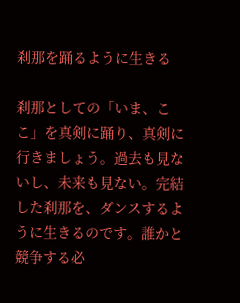刹那を踊るように生きる

刹那としての「いま、ここ」を真剣に踊り、真剣に行きましょう。過去も見ないし、未来も見ない。完結した刹那を、ダンスするように生きるのです。誰かと競争する必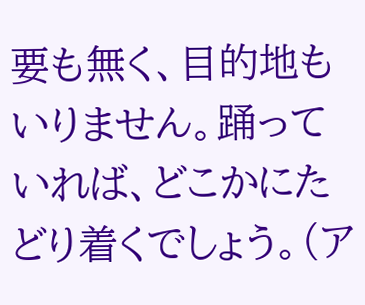要も無く、目的地もいりません。踊っていれば、どこかにたどり着くでしょう。(ア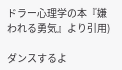ドラー心理学の本『嫌われる勇気』より引用)

ダンスするよ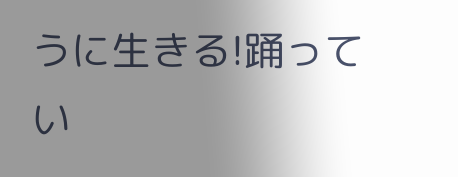うに生きる!踊ってい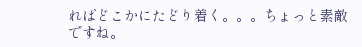ればどこかにたどり着く。。。ちょっと素敵ですね。